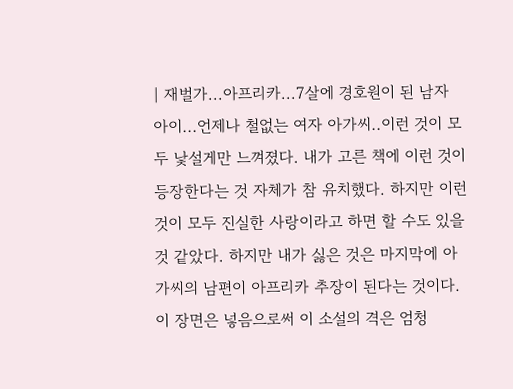| 재벌가...아프리카...7살에 경호원이 된 남자 아이...언제나 철없는 여자 아가씨..이런 것이 모두 낯설게만 느껴졌다. 내가 고른 책에 이런 것이 등장한다는 것 자체가 참 유치했다. 하지만 이런 것이 모두 진실한 사랑이라고 하면 할 수도 있을 것 같았다. 하지만 내가 싫은 것은 마지막에 아가씨의 남편이 아프리카 추장이 된다는 것이다. 이 장면은 넣음으로써 이 소설의 격은 엄청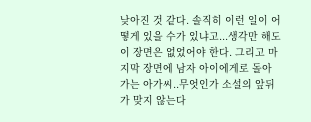낮아진 것 같다. 솔직히 이런 일이 어떻게 있을 수가 있냐고...생각만 해도 이 장면은 없었어야 한다. 그리고 마지막 장면에 남자 아이에게로 돌아가는 아가씨..무엇인가 소설의 앞뒤가 맞지 않는다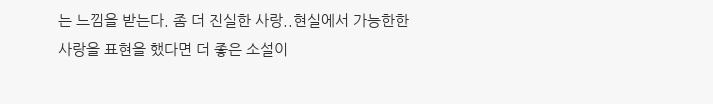는 느낌을 받는다. 좀 더 진실한 사랑..현실에서 가능한한 사랑을 표현을 했다면 더 좋은 소설이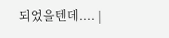되었을텐데.... |